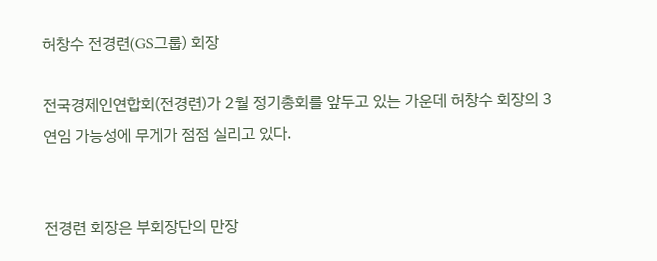허창수 전경련(GS그룹) 회장

전국경제인연합회(전경련)가 2월 정기총회를 앞두고 있는 가운데 허창수 회장의 3연임 가능성에 무게가 점점 실리고 있다.


전경련 회장은 부회장단의 만장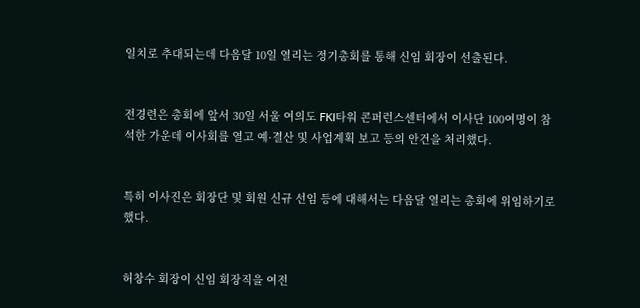일치로 추대되는데 다음달 10일 열리는 정기총회를 통해 신임 회장이 선출된다.


전경련은 총회에 앞서 30일 서울 여의도 FKI타워 콘퍼런스센터에서 이사단 100여명이 참석한 가운데 이사회를 열고 예·결산 및 사업계획 보고 등의 안건을 처리했다.


특히 이사진은 회장단 및 회원 신규 선임 등에 대해서는 다음달 열리는 총회에 위임하기로 했다.


허창수 회장이 신임 회장직을 여전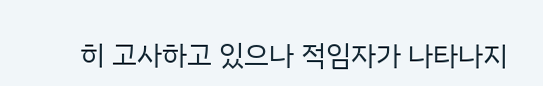히 고사하고 있으나 적임자가 나타나지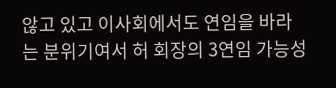않고 있고 이사회에서도 연임을 바라는 분위기여서 허 회장의 3연임 가능성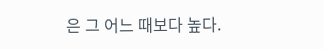은 그 어느 때보다 높다.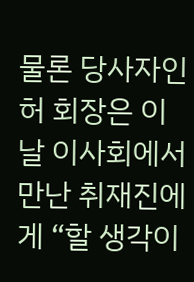물론 당사자인 허 회장은 이날 이사회에서 만난 취재진에게 “할 생각이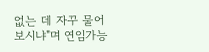없는 데 자꾸 물어보시냐"며 연임가능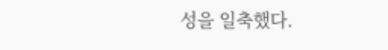성을 일축했다.